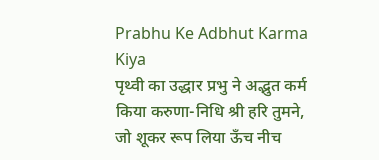Prabhu Ke Adbhut Karma Kiya
पृथ्वी का उद्धार प्रभु ने अद्भुत कर्म किया करुणा-निधि श्री हरि तुमने, जो शूकर रूप लिया ऊँच नीच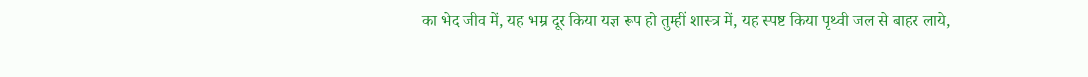का भेद जीव में, यह भम्र दूर किया यज्ञ रूप हो तुम्हीं शास्त्र में, यह स्पष्ट किया पृथ्वी जल से बाहर लाये,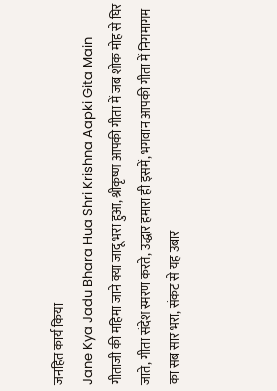जनहित कार्य किया
Jane Kya Jadu Bhara Hua Shri Krishna Aapki Gita Main
गीताजी की महिमा जाने क्या जादू भरा हुआ, श्रीकृष्ण आपकी गीता में जब शोक मोह से घिर जाते, गीता संदेश स्मरण करते, उद्धार हमारा ही इसमें, भगवान आपकी गीता में निगमागम का सब सार भरा, संकट से यह उबार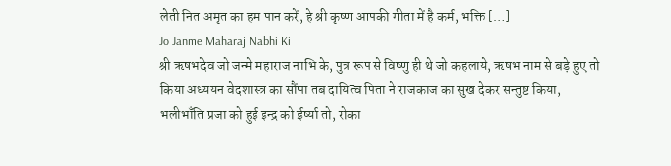लेती नित अमृत का हम पान करें, हे श्री कृष्ण आपकी गीता में है कर्म, भक्ति […]
Jo Janme Maharaj Nabhi Ki
श्री ऋषभदेव जो जन्मे महाराज नाभि के, पुत्र रूप से विष्णु ही थे जो कहलाये, ऋषभ नाम से बड़े हुए तो किया अध्ययन वेदशास्त्र का सौंपा तब दायित्व पिता ने राजकाज का सुख देकर सन्तुष्ट किया, भलीभाँति प्रजा को हुई इन्द्र को ईर्ष्या तो, रोका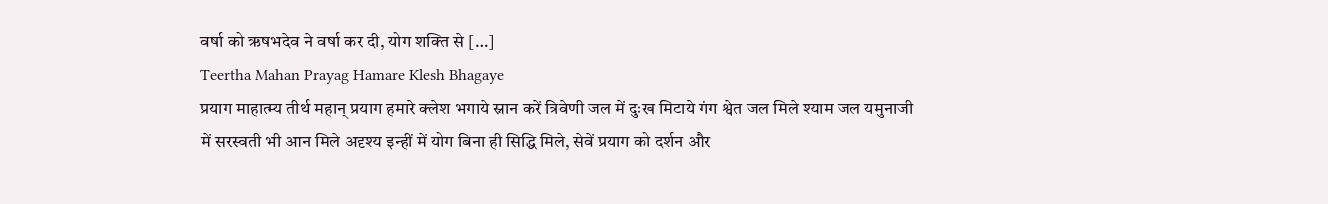वर्षा को ऋषभदेव ने वर्षा कर दी, योग शक्ति से […]
Teertha Mahan Prayag Hamare Klesh Bhagaye
प्रयाग माहात्म्य तीर्थ महान् प्रयाग हमारे क्लेश भगाये स्नान करें त्रिवेणी जल में दुःख मिटाये गंग श्वेत जल मिले श्याम जल यमुनाजी में सरस्वती भी आन मिले अदृश्य इन्हीं में योग बिना ही सिद्धि मिले, सेवें प्रयाग को दर्शन और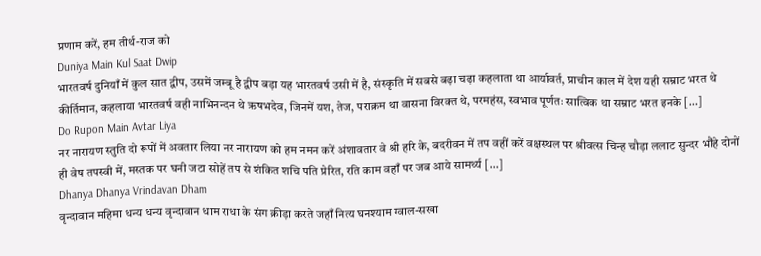प्रणाम करें, हम तीर्थ-राज को
Duniya Main Kul Saat Dwip
भारतवर्ष दुनियाँ में कुल सात द्वीप, उसमें जम्बू है द्वीप बड़ा यह भारतवर्ष उसी में है, संस्कृति में सबसे बढ़ा चढ़ा कहलाता था आर्यावर्त, प्राचीन काल में देश यही सम्राट भरत थे कीर्तिमान, कहलाया भारतवर्ष वही नाभिनन्दन थे ऋषभदेव, जिनमें यश, तेज, पराक्रम था वासना विरक्त थे, परमहंस, स्वभाव पूर्णतः सात्विक था सम्राट भरत इनके […]
Do Rupon Main Avtar Liya
नर नारायण स्तुति दो रूपों में अवतार लिया नर नारायण को हम नमन करें अंशावतार वे श्री हरि के, बदरीवन में तप वहीं करें वक्षस्थल पर श्रीवत्स चिन्ह चौड़ा ललाट सुन्दर भौंहे दोनों ही वेष तपस्वी में, मस्तक पर घनी जटा सोहें तप से शंकित शचि पति प्रेरित, रति काम वहाँ पर जब आये सामर्थ्य […]
Dhanya Dhanya Vrindavan Dham
वृन्दावान महिमा धन्य धन्य वृन्दावान धाम राधा के संग क्रीड़ा करते जहाँ नित्य घनश्याम ग्वाल-सखा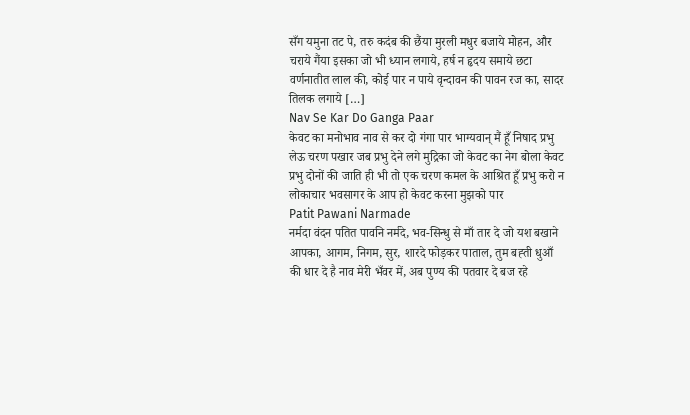सँग यमुना तट पे, तरु कदंब की छैंया मुरली मधुर बजाये मोहन, और चराये गैंया इसका जो भी ध्यान लगाये, हर्ष न हृदय समाये छटा वर्णनातीत लाल की, कोई पार न पाये वृन्दावन की पावन रज का, सादर तिलक लगाये […]
Nav Se Kar Do Ganga Paar
केवट का मनोभाव नाव से कर दो गंगा पार भाग्यवान् मैं हूँ निषाद प्रभु लेऊ चरण पखार जब प्रभु देने लगे मुद्रिका जो केवट का नेग बोला केवट प्रभु दोनों की जाति ही भी तो एक चरण कमल के आश्रित हूँ प्रभु करो न लोकाचार भवसागर के आप हो केवट करना मुझको पार
Patit Pawani Narmade
नर्मदा वंदन पतित पावनि नर्मदे, भव-सिन्धु से माँ तार दे जो यश बखाने आपका, आगम, निगम, सुर, शारदे फोड़कर पाताल, तुम बह्ती धुआँ की धार दे है नाव मेरी भँवर में, अब पुण्य की पतवार दे बज रहे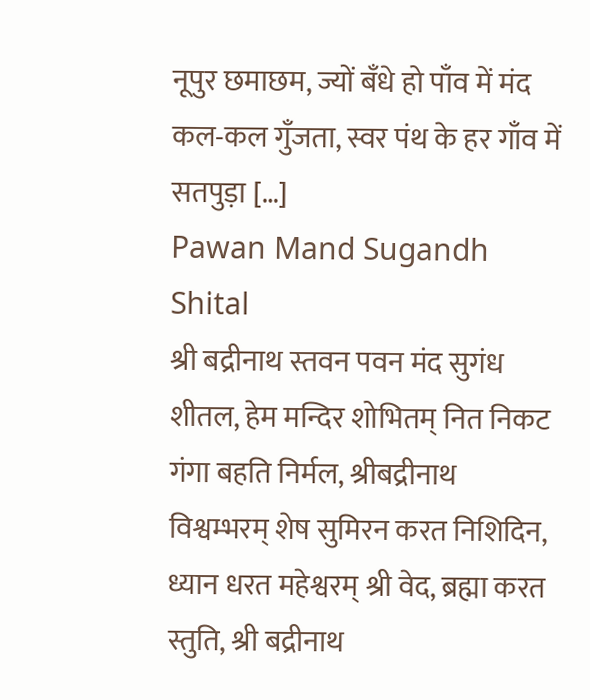नूपुर छमाछम, ज्यों बँधे हो पाँव में मंद कल-कल गुँजता, स्वर पंथ के हर गाँव में सतपुड़ा […]
Pawan Mand Sugandh Shital
श्री बद्रीनाथ स्तवन पवन मंद सुगंध शीतल, हेम मन्दिर शोभितम् नित निकट गंगा बहति निर्मल, श्रीबद्रीनाथ विश्वम्भरम् शेष सुमिरन करत निशिदिन, ध्यान धरत महेश्वरम् श्री वेद, ब्रह्मा करत स्तुति, श्री बद्रीनाथ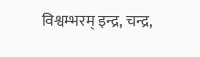विश्वम्भरम् इन्द्र, चन्द्र,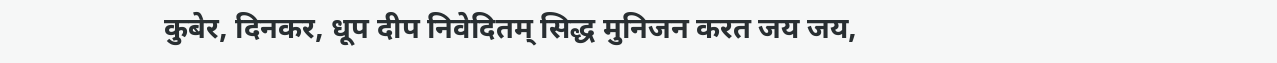कुबेर, दिनकर, धूप दीप निवेदितम् सिद्ध मुनिजन करत जय जय,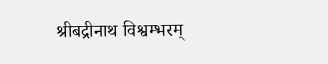श्रीबद्रीनाथ विश्वम्भरम्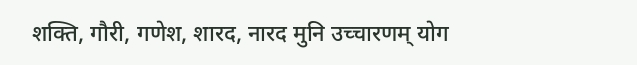शक्ति, गौरी, गणेश, शारद, नारद मुनि उच्चारणम् योग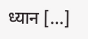ध्यान […]